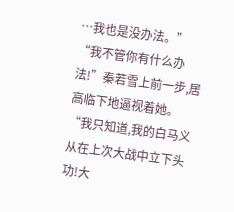…我也是没办法。”
“我不管你有什么办法!”秦若雪上前一步,居高临下地逼视着她。
“我只知道,我的白马义从在上次大战中立下头功!大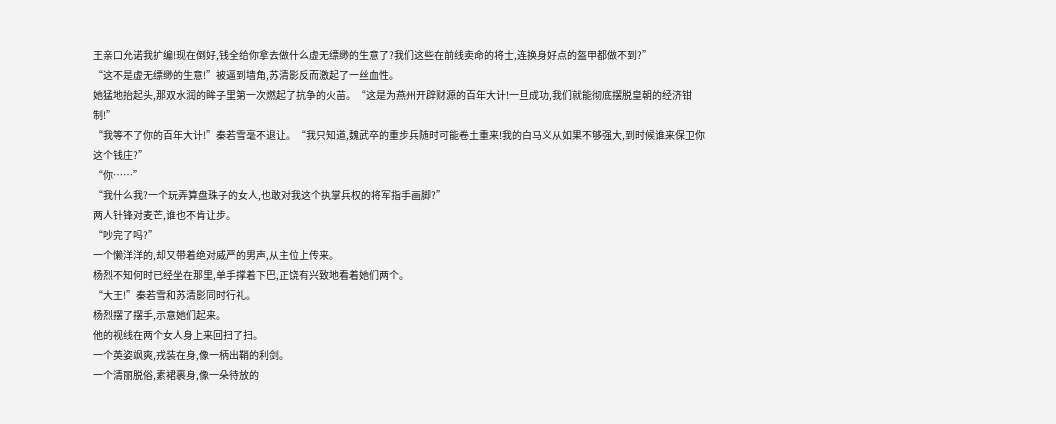王亲口允诺我扩编!现在倒好,钱全给你拿去做什么虚无缥缈的生意了?我们这些在前线卖命的将士,连换身好点的盔甲都做不到?”
“这不是虚无缥缈的生意!”被逼到墙角,苏清影反而激起了一丝血性。
她猛地抬起头,那双水润的眸子里第一次燃起了抗争的火苗。“这是为燕州开辟财源的百年大计!一旦成功,我们就能彻底摆脱皇朝的经济钳制!”
“我等不了你的百年大计!”秦若雪毫不退让。“我只知道,魏武卒的重步兵随时可能卷土重来!我的白马义从如果不够强大,到时候谁来保卫你这个钱庄?”
“你……”
“我什么我?一个玩弄算盘珠子的女人,也敢对我这个执掌兵权的将军指手画脚?”
两人针锋对麦芒,谁也不肯让步。
“吵完了吗?”
一个懒洋洋的,却又带着绝对威严的男声,从主位上传来。
杨烈不知何时已经坐在那里,单手撑着下巴,正饶有兴致地看着她们两个。
“大王!”秦若雪和苏清影同时行礼。
杨烈摆了摆手,示意她们起来。
他的视线在两个女人身上来回扫了扫。
一个英姿飒爽,戎装在身,像一柄出鞘的利剑。
一个清丽脱俗,素裙裹身,像一朵待放的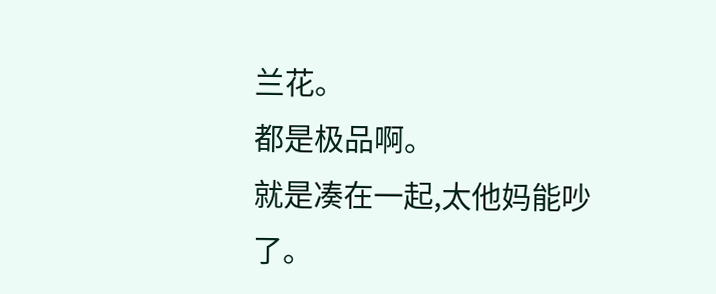兰花。
都是极品啊。
就是凑在一起,太他妈能吵了。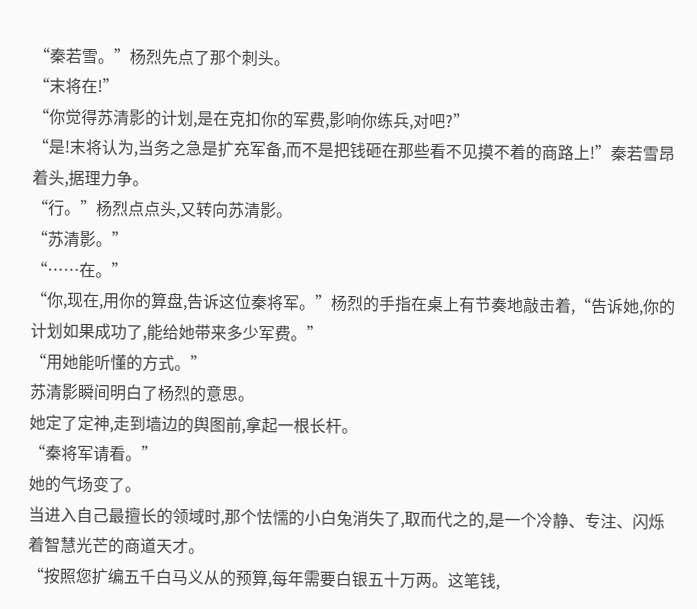“秦若雪。”杨烈先点了那个刺头。
“末将在!”
“你觉得苏清影的计划,是在克扣你的军费,影响你练兵,对吧?”
“是!末将认为,当务之急是扩充军备,而不是把钱砸在那些看不见摸不着的商路上!”秦若雪昂着头,据理力争。
“行。”杨烈点点头,又转向苏清影。
“苏清影。”
“……在。”
“你,现在,用你的算盘,告诉这位秦将军。”杨烈的手指在桌上有节奏地敲击着,“告诉她,你的计划如果成功了,能给她带来多少军费。”
“用她能听懂的方式。”
苏清影瞬间明白了杨烈的意思。
她定了定神,走到墙边的舆图前,拿起一根长杆。
“秦将军请看。”
她的气场变了。
当进入自己最擅长的领域时,那个怯懦的小白兔消失了,取而代之的,是一个冷静、专注、闪烁着智慧光芒的商道天才。
“按照您扩编五千白马义从的预算,每年需要白银五十万两。这笔钱,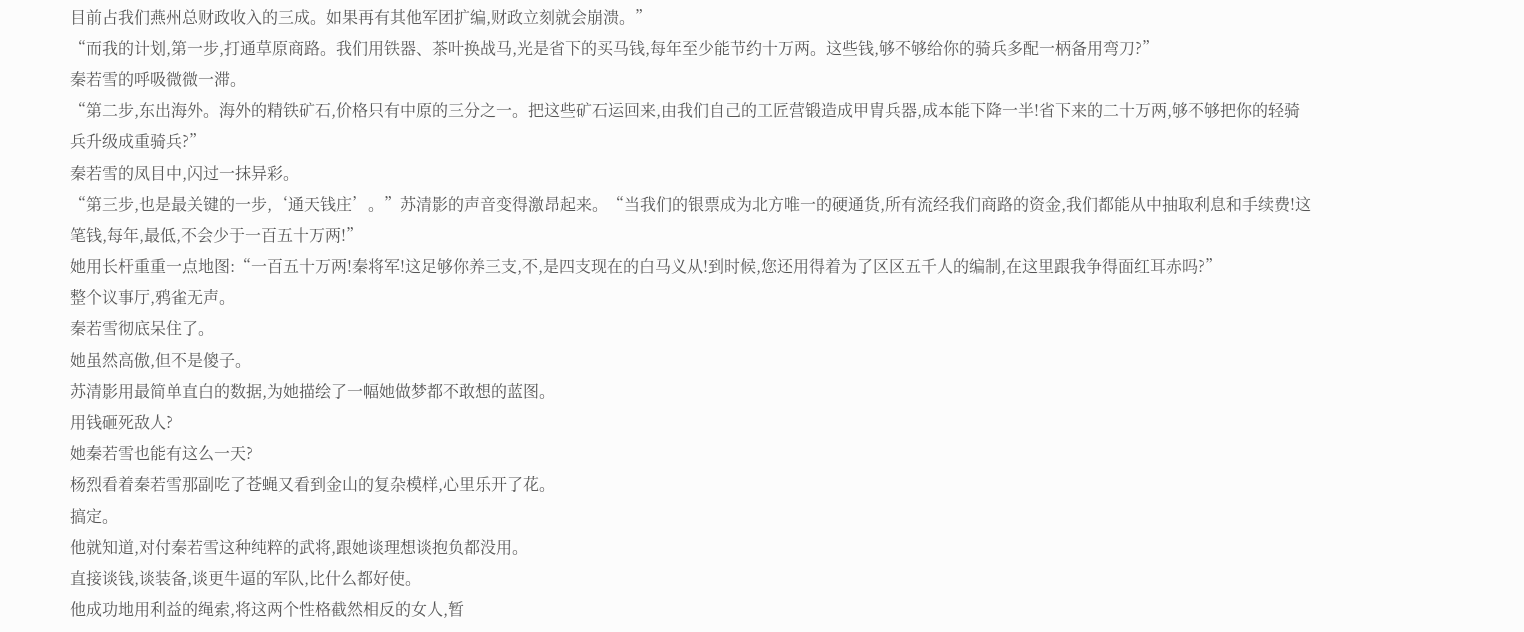目前占我们燕州总财政收入的三成。如果再有其他军团扩编,财政立刻就会崩溃。”
“而我的计划,第一步,打通草原商路。我们用铁器、茶叶换战马,光是省下的买马钱,每年至少能节约十万两。这些钱,够不够给你的骑兵多配一柄备用弯刀?”
秦若雪的呼吸微微一滞。
“第二步,东出海外。海外的精铁矿石,价格只有中原的三分之一。把这些矿石运回来,由我们自己的工匠营锻造成甲胄兵器,成本能下降一半!省下来的二十万两,够不够把你的轻骑兵升级成重骑兵?”
秦若雪的凤目中,闪过一抹异彩。
“第三步,也是最关键的一步,‘通天钱庄’。”苏清影的声音变得激昂起来。“当我们的银票成为北方唯一的硬通货,所有流经我们商路的资金,我们都能从中抽取利息和手续费!这笔钱,每年,最低,不会少于一百五十万两!”
她用长杆重重一点地图:“一百五十万两!秦将军!这足够你养三支,不,是四支现在的白马义从!到时候,您还用得着为了区区五千人的编制,在这里跟我争得面红耳赤吗?”
整个议事厅,鸦雀无声。
秦若雪彻底呆住了。
她虽然高傲,但不是傻子。
苏清影用最简单直白的数据,为她描绘了一幅她做梦都不敢想的蓝图。
用钱砸死敌人?
她秦若雪也能有这么一天?
杨烈看着秦若雪那副吃了苍蝇又看到金山的复杂模样,心里乐开了花。
搞定。
他就知道,对付秦若雪这种纯粹的武将,跟她谈理想谈抱负都没用。
直接谈钱,谈装备,谈更牛逼的军队,比什么都好使。
他成功地用利益的绳索,将这两个性格截然相反的女人,暂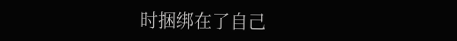时捆绑在了自己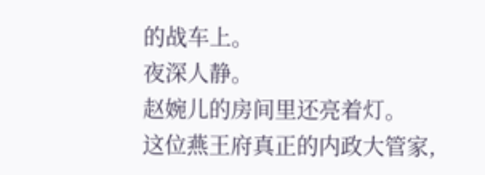的战车上。
夜深人静。
赵婉儿的房间里还亮着灯。
这位燕王府真正的内政大管家,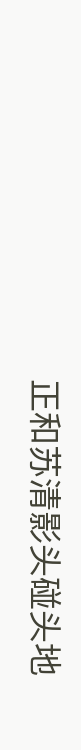正和苏清影头碰头地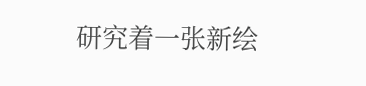研究着一张新绘